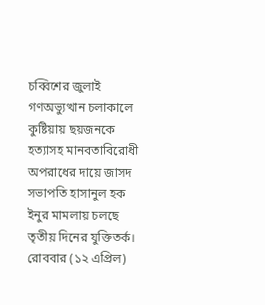চব্বিশের জুলাই গণঅভ্যুত্থান চলাকালে কুষ্টিয়ায় ছয়জনকে হত্যাসহ মানবতাবিরোধী অপরাধের দায়ে জাসদ সভাপতি হাসানুল হক ইনুর মামলায় চলছে তৃতীয় দিনের যুক্তিতর্ক।
রোববার (১২ এপ্রিল)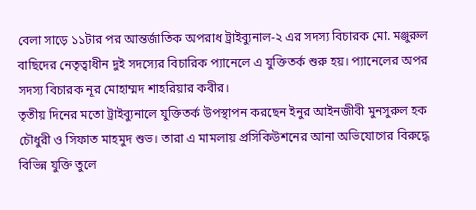বেলা সাড়ে ১১টার পর আন্তর্জাতিক অপরাধ ট্রাইব্যুনাল-২ এর সদস্য বিচারক মো. মঞ্জুরুল বাছিদের নেতৃত্বাধীন দুই সদস্যের বিচারিক প্যানেলে এ যুক্তিতর্ক শুরু হয়। প্যানেলের অপর সদস্য বিচারক নূর মোহাম্মদ শাহরিয়ার কবীর।
তৃতীয় দিনের মতো ট্রাইব্যুনালে যুক্তিতর্ক উপস্থাপন করছেন ইনুর আইনজীবী মুনসুরুল হক চৌধুরী ও সিফাত মাহমুদ শুভ। তারা এ মামলায় প্রসিকিউশনের আনা অভিযোগের বিরুদ্ধে বিভিন্ন যুক্তি তুলে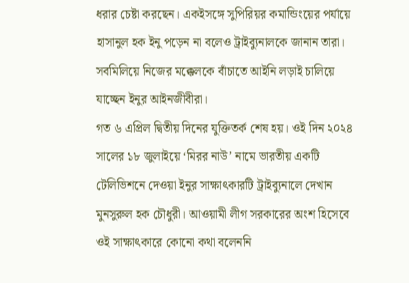ধরার চেষ্টা করছেন। একইসঙ্গে সুপিরিয়র কমান্ডিংয়ের পর্যায়ে হাসানুল হক ইনু পড়েন না বলেও ট্রাইব্যুনালকে জানান তারা। সবমিলিয়ে নিজের মক্কেলকে বাঁচাতে আইনি লড়াই চালিয়ে যাচ্ছেন ইনুর আইনজীবীরা।
গত ৬ এপ্রিল দ্বিতীয় দিনের যুক্তিতর্ক শেষ হয়। ওই দিন ২০২৪ সালের ১৮ জুলাইয়ে ‘মিরর নাউ’ নামে ভারতীয় একটি টেলিভিশনে দেওয়া ইনুর সাক্ষাৎকারটি ট্রাইব্যুনালে দেখান মুনসুরুল হক চৌধুরী। আওয়ামী লীগ সরকারের অংশ হিসেবে ওই সাক্ষাৎকারে কোনো কথা বলেননি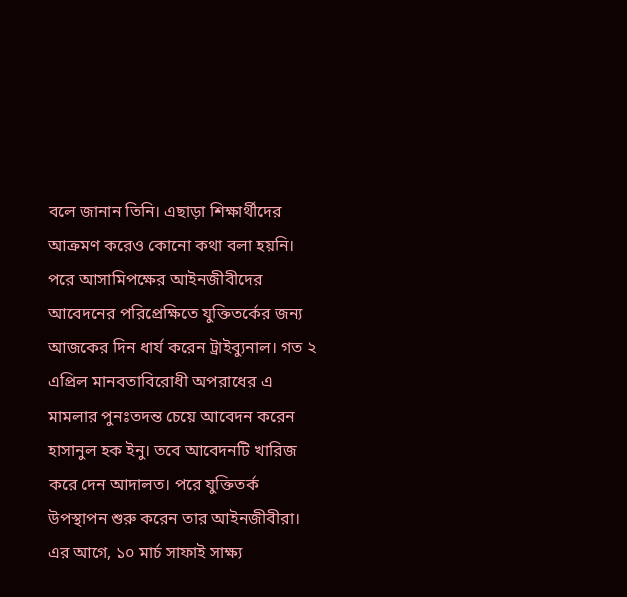বলে জানান তিনি। এছাড়া শিক্ষার্থীদের আক্রমণ করেও কোনো কথা বলা হয়নি।
পরে আসামিপক্ষের আইনজীবীদের আবেদনের পরিপ্রেক্ষিতে যুক্তিতর্কের জন্য আজকের দিন ধার্য করেন ট্রাইব্যুনাল। গত ২ এপ্রিল মানবতাবিরোধী অপরাধের এ মামলার পুনঃতদন্ত চেয়ে আবেদন করেন হাসানুল হক ইনু। তবে আবেদনটি খারিজ করে দেন আদালত। পরে যুক্তিতর্ক উপস্থাপন শুরু করেন তার আইনজীবীরা।
এর আগে, ১০ মার্চ সাফাই সাক্ষ্য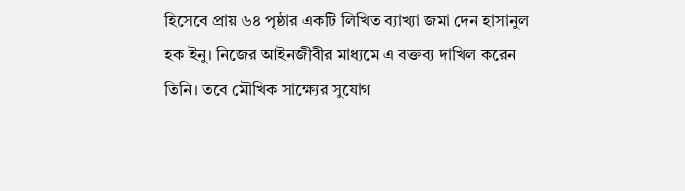হিসেবে প্রায় ৬৪ পৃষ্ঠার একটি লিখিত ব্যাখ্যা জমা দেন হাসানুল হক ইনু। নিজের আইনজীবীর মাধ্যমে এ বক্তব্য দাখিল করেন তিনি। তবে মৌখিক সাক্ষ্যের সুযোগ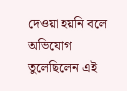দেওয়া হয়নি বলে অভিযোগ তুলেছিলেন এই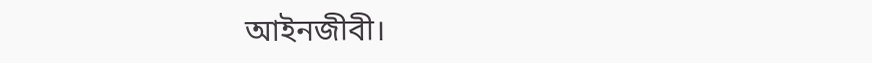আইনজীবী।